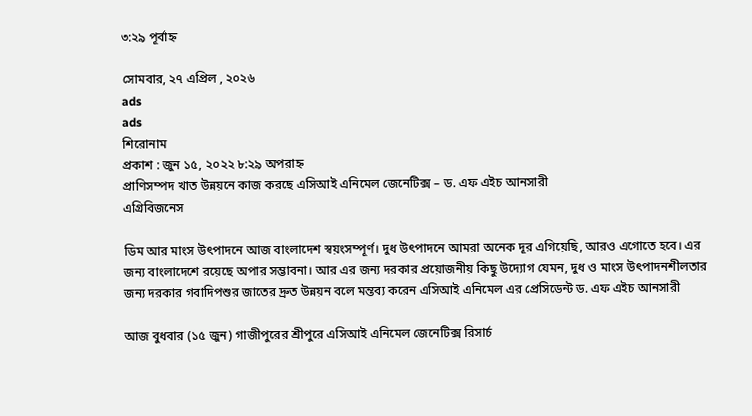৩:২৯ পূর্বাহ্ন

সোমবার, ২৭ এপ্রিল , ২০২৬
ads
ads
শিরোনাম
প্রকাশ : জুন ১৫, ২০২২ ৮:২৯ অপরাহ্ন
প্রাণিসম্পদ খাত উন্নয়নে কাজ করছে এসিআই এনিমেল জেনেটিক্স – ড. এফ এইচ আনসারী
এগ্রিবিজনেস

ডিম আর মাংস উৎপাদনে আজ বাংলাদেশ স্বয়ংসম্পূর্ণ। দুধ উৎপাদনে আমরা অনেক দূর এগিয়েছি, আরও এগোতে হবে। এর জন্য বাংলাদেশে রয়েছে অপার সম্ভাবনা। আর এর জন্য দরকার প্রয়োজনীয় কিছু উদ্যোগ যেমন, দুধ ও মাংস উৎপাদনশীলতার জন্য দরকার গবাদিপশুর জাতের দ্রুত উন্নয়ন বলে মন্তব্য করেন এসিআই এনিমেল এর প্রেসিডেন্ট ড. এফ এইচ আনসারী

আজ বুধবার (১৫ জুন) গাজীপুরের শ্রীপুরে এসিআই এনিমেল জেনেটিক্স রিসার্চ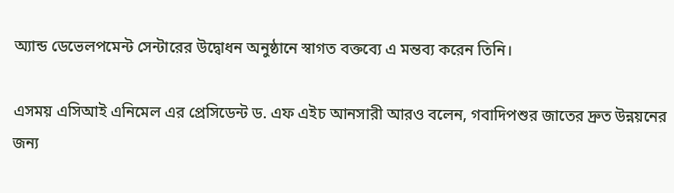অ্যান্ড ডেভেলপমেন্ট সেন্টারের উদ্বোধন অনুষ্ঠানে স্বাগত বক্তব্যে এ মন্তব্য করেন তিনি।

এসময় এসিআই এনিমেল এর প্রেসিডেন্ট ড. এফ এইচ আনসারী আরও বলেন, গবাদিপশুর জাতের দ্রুত উন্নয়নের জন্য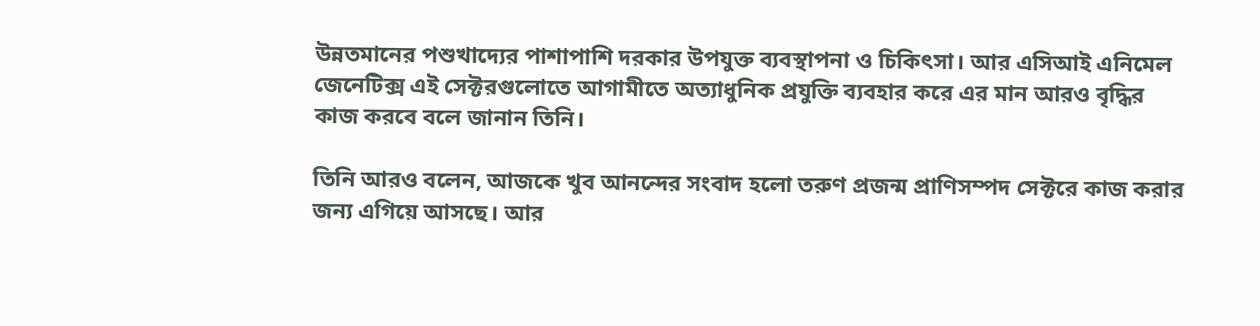উন্নতমানের পশুখাদ্যের পাশাপাশি দরকার উপযুক্ত ব্যবস্থাপনা ও চিকিৎসা। আর এসিআই এনিমেল জেনেটিক্স এই সেক্টরগুলোতে আগামীতে অত্যাধুনিক প্রযুক্তি ব্যবহার করে এর মান আরও বৃদ্ধির কাজ করবে বলে জানান তিনি।

তিনি আরও বলেন, আজকে খুব আনন্দের সংবাদ হলো তরুণ প্রজন্ম প্রাণিসম্পদ সেক্টরে কাজ করার জন্য এগিয়ে আসছে। আর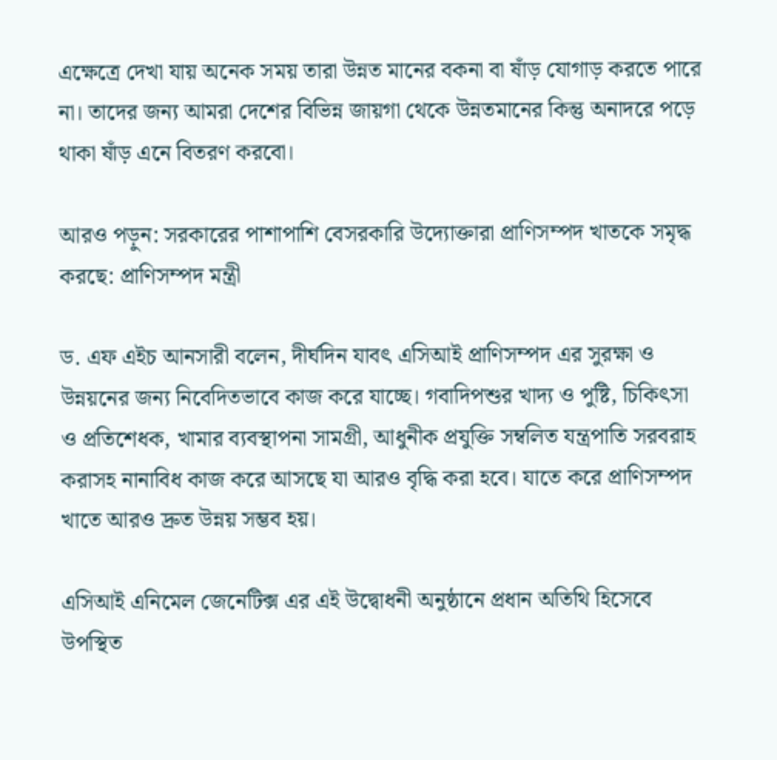এক্ষেত্রে দেখা যায় অনেক সময় তারা উন্নত মানের বকনা বা ষাঁড় যোগাড় করতে পারে না। তাদের জন্য আমরা দেশের বিভিন্ন জায়গা থেকে উন্নতমানের কিন্তু অনাদরে পড়ে থাকা ষাঁড় এনে বিতরণ করবো।

আরও পড়ুন: সরকারের পাশাপাশি বেসরকারি উদ্যোক্তারা প্রাণিসম্পদ খাতকে সমৃদ্ধ করছে: প্রাণিসম্পদ মন্ত্রী

ড. এফ এইচ আনসারী বলেন, দীর্ঘদিন যাবৎ এসিআই প্রাণিসম্পদ এর সুরক্ষা ও উন্নয়নের জন্য নিবেদিতভাবে কাজ করে যাচ্ছে। গবাদিপশুর খাদ্য ও পুষ্টি, চিকিৎসা ও প্রতিশেধক, খামার ব্যবস্থাপনা সামগ্রী, আধুনীক প্রযুক্তি সম্বলিত যন্ত্রপাতি সরবরাহ করাসহ নানাবিধ কাজ করে আসছে যা আরও বৃদ্ধি করা হবে। যাতে করে প্রাণিসম্পদ খাতে ‍আরও দ্রুত উন্নয় সম্ভব হয়।

এসিআই এনিমেল জেনেটিক্স এর এই ‍উদ্বোধনী অনুষ্ঠানে প্রধান অতিথি হিসেবে উপস্থিত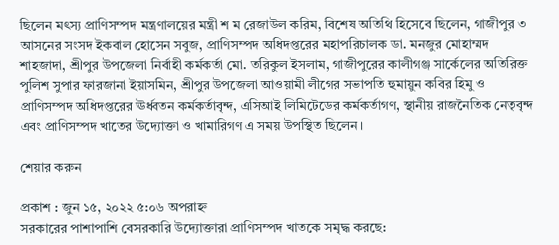ছিলেন মৎস্য প্রাণিসম্পদ মন্ত্রণালয়ের মন্ত্রী শ ম রেজাউল করিম, বিশেষ অতিথি হিসেবে ছিলেন, গাজীপুর ৩ আসনের সংসদ ইকবাল হোসেন সবুজ, প্রাণিসম্পদ অধিদপ্তরের মহাপরিচালক ডা. মনজুর মোহাম্মদ শাহজাদা, শ্রীপুর উপজেলা নির্বাহী কর্মকর্তা মো. তরিকুল ইসলাম, গাজীপুরের কালীগঞ্জ সার্কেলের অতিরিক্ত পুলিশ সুপার ফারজানা ইয়াসমিন, শ্রীপুর উপজেলা আওয়ামী লীগের সভাপতি হুমায়ুন কবির হিমু ও প্রাণিসম্পদ অধিদপ্তরের ঊর্ধ্বতন কর্মকর্তাবৃন্দ, এসিআই লিমিটেডের কর্মকর্তাগণ, স্থানীয় রাজনৈতিক নেতৃবৃন্দ এবং প্রাণিসম্পদ খাতের উদ্যোক্তা ও খামারিগণ এ সময় উপস্থিত ছিলেন।

শেয়ার করুন

প্রকাশ : জুন ১৫, ২০২২ ৫:০৬ অপরাহ্ন
সরকারের পাশাপাশি বেসরকারি উদ্যোক্তারা প্রাণিসম্পদ খাতকে সমৃদ্ধ করছে: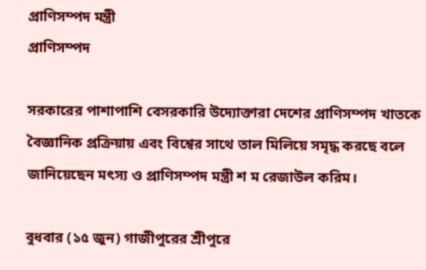প্রাণিসম্পদ মন্ত্রী
প্রাণিসম্পদ

সরকারের পাশাপাশি বেসরকারি উদ্যোক্তারা দেশের প্রাণিসম্পদ খাতকে বৈজ্ঞানিক প্রক্রিয়ায় এবং বিশ্বের সাথে তাল মিলিয়ে সমৃদ্ধ করছে বলে জানিয়েছেন মৎস্য ও প্রাণিসম্পদ মন্ত্রী শ ম রেজাউল করিম।

বুধবার (১৫ জুন) গাজীপুরের শ্রীপুরে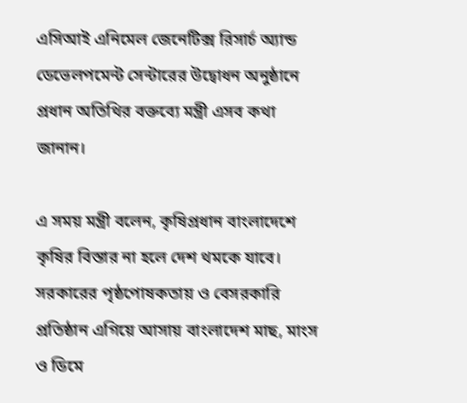এসিআই এনিমেল জেনেটিক্স রিসার্চ অ্যান্ড ডেভেলপমেন্ট সেন্টারের উদ্বোধন অনুষ্ঠানে প্রধান অতিথির বক্তব্যে মন্ত্রী এসব কথা জানান।

এ সময় মন্ত্রী বলেন, কৃষিপ্রধান বাংলাদেশে কৃষির বিস্তার না হলে দেশ থমকে যাবে। সরকারের পৃষ্ঠপোষকতায় ও বেসরকারি প্রতিষ্ঠান এগিয়ে আসায় বাংলাদেশ মাছ, মাংস ও ডিমে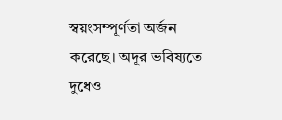স্বয়ংসম্পূর্ণতা অর্জন করেছে। অদূর ভবিষ্যতে দুধেও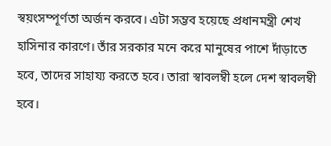স্বয়ংসম্পূর্ণতা অর্জন করবে। এটা সম্ভব হয়েছে প্রধানমন্ত্রী শেখ হাসিনার কারণে। তাঁর সরকার মনে করে মানুষের পাশে দাঁড়াতে হবে, তাদের সাহায্য করতে হবে। তারা স্বাবলম্বী হলে দেশ স্বাবলম্বী হবে।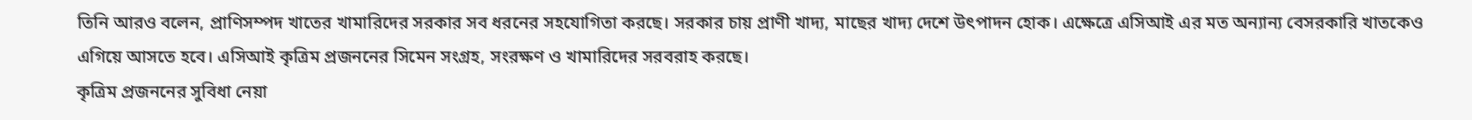তিনি আরও বলেন, প্রাণিসম্পদ খাতের খামারিদের সরকার সব ধরনের সহযোগিতা করছে। সরকার চায় প্রাণী খাদ্য, মাছের খাদ্য দেশে উৎপাদন হোক। এক্ষেত্রে এসিআই এর মত অন্যান্য বেসরকারি খাতকেও এগিয়ে আসতে হবে। এসিআই কৃত্রিম প্রজননের সিমেন সংগ্রহ, সংরক্ষণ ও খামারিদের সরবরাহ করছে।
কৃত্রিম প্রজননের সুবিধা নেয়া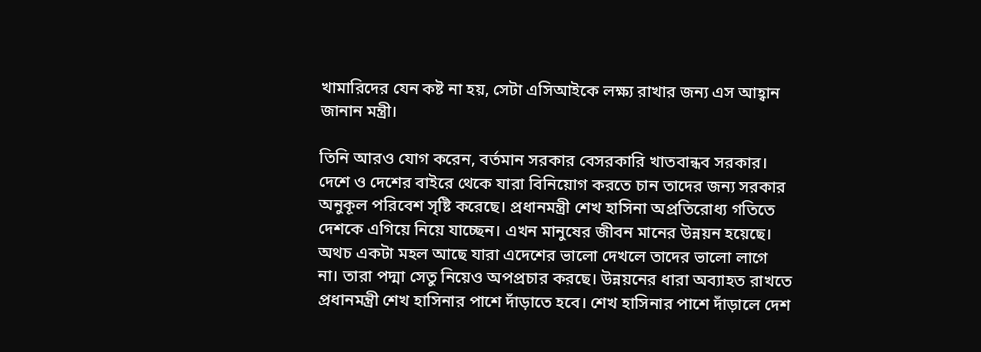খামারিদের যেন কষ্ট না হয়, সেটা এসিআইকে লক্ষ্য রাখার জন্য এস আহ্বান জানান মন্ত্রী।

তিনি আরও যোগ করেন, বর্তমান সরকার বেসরকারি খাতবান্ধব সরকার। দেশে ও দেশের বাইরে থেকে যারা বিনিয়োগ করতে চান তাদের জন্য সরকার অনুকূল পরিবেশ সৃষ্টি করেছে। প্রধানমন্ত্রী শেখ হাসিনা অপ্রতিরোধ্য গতিতে দেশকে এগিয়ে নিয়ে যাচ্ছেন। এখন মানুষের জীবন মানের উন্নয়ন হয়েছে। অথচ একটা মহল আছে যারা এদেশের ভালো দেখলে তাদের ভালো লাগে না। তারা পদ্মা সেতু নিয়েও অপপ্রচার করছে। উন্নয়নের ধারা অব্যাহত রাখতে প্রধানমন্ত্রী শেখ হাসিনার পাশে দাঁড়াতে হবে। শেখ হাসিনার পাশে দাঁড়ালে দেশ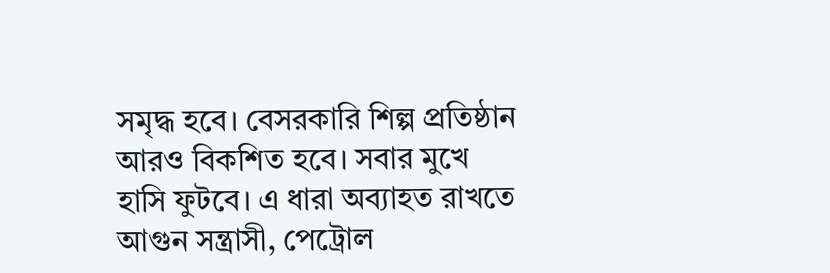সমৃদ্ধ হবে। বেসরকারি শিল্প প্রতিষ্ঠান আরও বিকশিত হবে। সবার মুখে হাসি ফুটবে। এ ধারা অব্যাহত রাখতে আগুন সন্ত্রাসী, পেট্রোল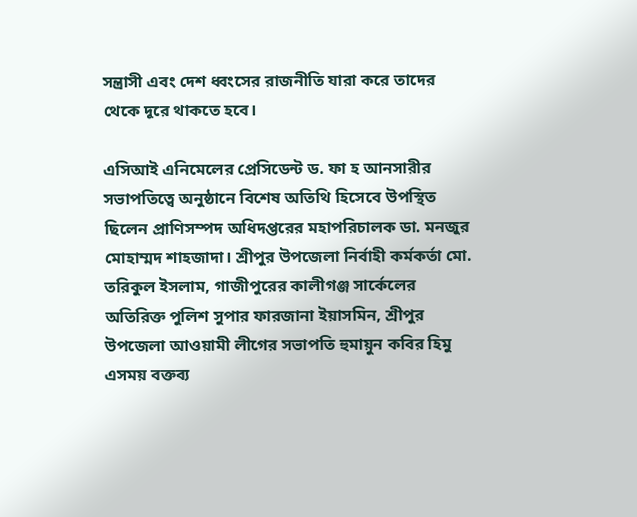সন্ত্রাসী এবং দেশ ধ্বংসের রাজনীতি যারা করে তাদের থেকে দূরে থাকতে হবে।

এসিআই এনিমেলের প্রেসিডেন্ট ড. ফা হ আনসারীর সভাপতিত্বে অনুষ্ঠানে বিশেষ অতিথি হিসেবে উপস্থিত ছিলেন প্রাণিসম্পদ অধিদপ্তরের মহাপরিচালক ডা. মনজুর মোহাম্মদ শাহজাদা। শ্রীপুর উপজেলা নির্বাহী কর্মকর্তা মো. তরিকুল ইসলাম, গাজীপুরের কালীগঞ্জ সার্কেলের অতিরিক্ত পুলিশ সুপার ফারজানা ইয়াসমিন, শ্রীপুর উপজেলা আওয়ামী লীগের সভাপতি হুমায়ুন কবির হিমু এসময় বক্তব্য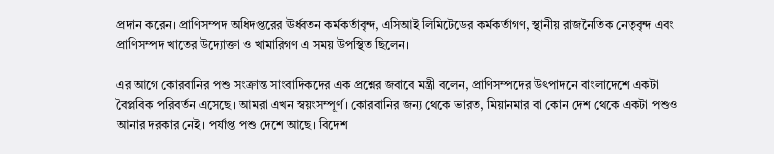প্রদান করেন। প্রাণিসম্পদ অধিদপ্তরের ঊর্ধ্বতন কর্মকর্তাবৃন্দ, এসিআই লিমিটেডের কর্মকর্তাগণ, স্থানীয় রাজনৈতিক নেতৃবৃন্দ এবং প্রাণিসম্পদ খাতের উদ্যোক্তা ও খামারিগণ এ সময় উপস্থিত ছিলেন।

এর আগে কোরবানির পশু সংক্রান্ত সাংবাদিকদের এক প্রশ্নের জবাবে মন্ত্রী বলেন, প্রাণিসম্পদের উৎপাদনে বাংলাদেশে একটা বৈপ্লবিক পরিবর্তন এসেছে। আমরা এখন স্বয়ংসম্পূর্ণ। কোরবানির জন্য থেকে ভারত, মিয়ানমার বা কোন দেশ থেকে একটা পশুও আনার দরকার নেই। পর্যাপ্ত পশু দেশে আছে। বিদেশ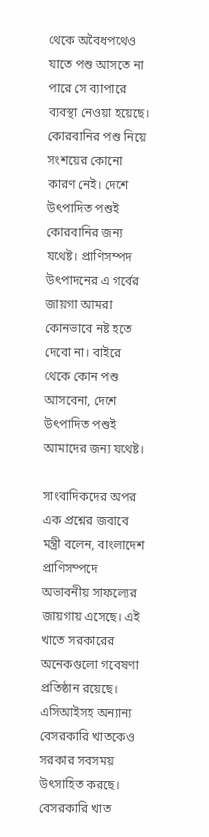থেকে অবৈধপথেও যাতে পশু আসতে না পারে সে ব্যাপারে ব্যবস্থা নেওয়া হয়েছে। কোরবানির পশু নিয়ে সংশয়ের কোনো কারণ নেই। দেশে উৎপাদিত পশুই কোরবানির জন্য যথেষ্ট। প্রাণিসম্পদ উৎপাদনের এ গর্বের জায়গা আমরা কোনভাবে নষ্ট হতে দেবো না। বাইরে থেকে কোন পশু আসবেনা, দেশে উৎপাদিত পশুই আমাদের জন্য যথেষ্ট।

সাংবাদিকদের অপর এক প্রশ্নের জবাবে মন্ত্রী বলেন, বাংলাদেশ প্রাণিসম্পদে অভাবনীয় সাফল্যের জায়গায় এসেছে। এই খাতে সরকারের অনেকগুলো গবেষণা প্রতিষ্ঠান রয়েছে। এসিআইসহ অন্যান্য বেসরকারি খাতকেও সরকার সবসময় উৎসাহিত করছে। বেসরকারি খাত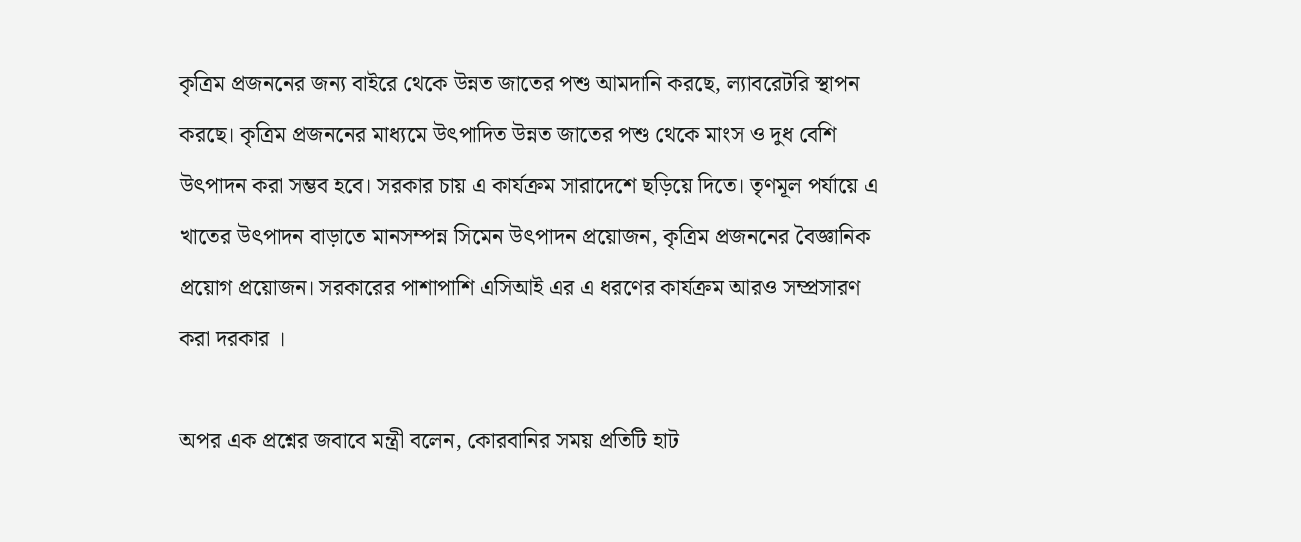কৃত্রিম প্রজননের জন্য বাইরে থেকে উন্নত জাতের পশু আমদানি করছে, ল্যাবরেটরি স্থাপন করছে। কৃত্রিম প্রজননের মাধ্যমে উৎপাদিত উন্নত জাতের পশু থেকে মাংস ও দুধ বেশি উৎপাদন করা সম্ভব হবে। সরকার চায় এ কার্যক্রম সারাদেশে ছড়িয়ে দিতে। তৃণমূল পর্যায়ে এ খাতের উৎপাদন বাড়াতে মানসম্পন্ন সিমেন উৎপাদন প্রয়োজন, কৃত্রিম প্রজননের বৈজ্ঞানিক প্রয়োগ প্রয়োজন। সরকারের পাশাপাশি এসিআই এর এ ধরণের কার্যক্রম আরও সম্প্রসারণ করা দরকার ।

অপর এক প্রশ্নের জবাবে মন্ত্রী বলেন, কোরবানির সময় প্রতিটি হাট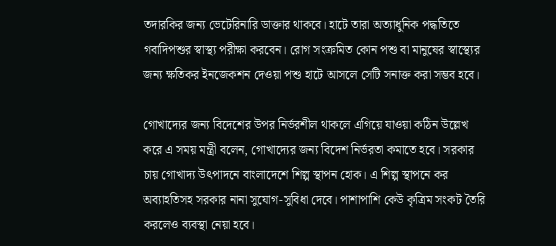তদারকির জন্য ভেটেরিনারি ডাক্তার থাকবে। হাটে তারা অত্যাধুনিক পদ্ধতিতে গবাদিপশুর স্বাস্থ্য পরীক্ষা করবেন। রোগ সংক্রমিত কোন পশু বা মানুষের স্বাস্থ্যের জন্য ক্ষতিকর ইনজেকশন দেওয়া পশু হাটে আসলে সেটি সনাক্ত করা সম্ভব হবে।

গোখাদ্যের জন্য বিদেশের উপর নির্ভরশীল থাকলে এগিয়ে যাওয়া কঠিন উল্লেখ করে এ সময় মন্ত্রী বলেন, গোখাদ্যের জন্য বিদেশ নির্ভরতা কমাতে হবে। সরকার চায় গোখাদ্য উৎপাদনে বাংলাদেশে শিল্প স্থাপন হোক। এ শিল্প স্থাপনে কর অব্যাহতিসহ সরকার নানা সুযোগ-সুবিধা দেবে। পাশাপাশি কেউ কৃত্রিম সংকট তৈরি করলেও ব্যবস্থা নেয়া হবে।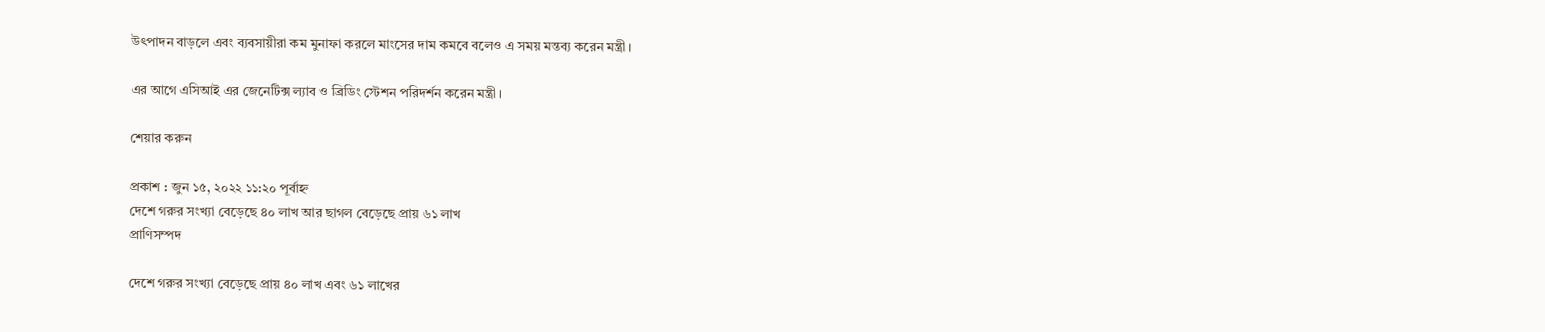উৎপাদন বাড়লে এবং ব্যবসায়ীরা কম মুনাফা করলে মাংসের দাম কমবে বলেও এ সময় মন্তব্য করেন মন্ত্রী।

এর আগে এসিআই এর জেনেটিক্স ল্যাব ও ব্রিডিং স্টেশন পরিদর্শন করেন মন্ত্রী।

শেয়ার করুন

প্রকাশ : জুন ১৫, ২০২২ ১১:২০ পূর্বাহ্ন
দেশে গরুর সংখ্যা বেড়েছে ৪০ লাখ আর ছাগল বেড়েছে প্রায় ৬১ লাখ
প্রাণিসম্পদ

দেশে গরুর সংখ্যা বেড়েছে প্রায় ৪০ লাখ এবং ৬১ লাখের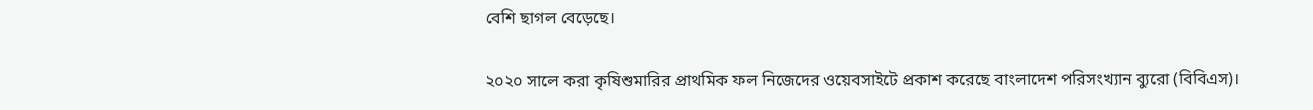বেশি ছাগল বেড়েছে।

২০২০ সালে করা কৃষিশুমারির প্রাথমিক ফল নিজেদের ওয়েবসাইটে প্রকাশ করেছে বাংলাদেশ পরিসংখ্যান ব্যুরো (বিবিএস)।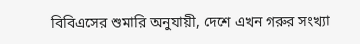বিবিএসের শুমারি অনুযায়ী, দেশে এখন গরুর সংখ্যা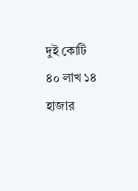দুই কোটি ৪০ লাখ ১৪ হাজার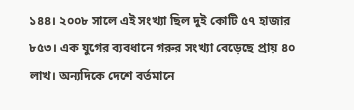১৪৪। ২০০৮ সালে এই সংখ্যা ছিল দুই কোটি ৫৭ হাজার ৮৫৩। এক যুগের ব্যবধানে গরুর সংখ্যা বেড়েছে প্রায় ৪০ লাখ। অন্যদিকে দেশে বর্তমানে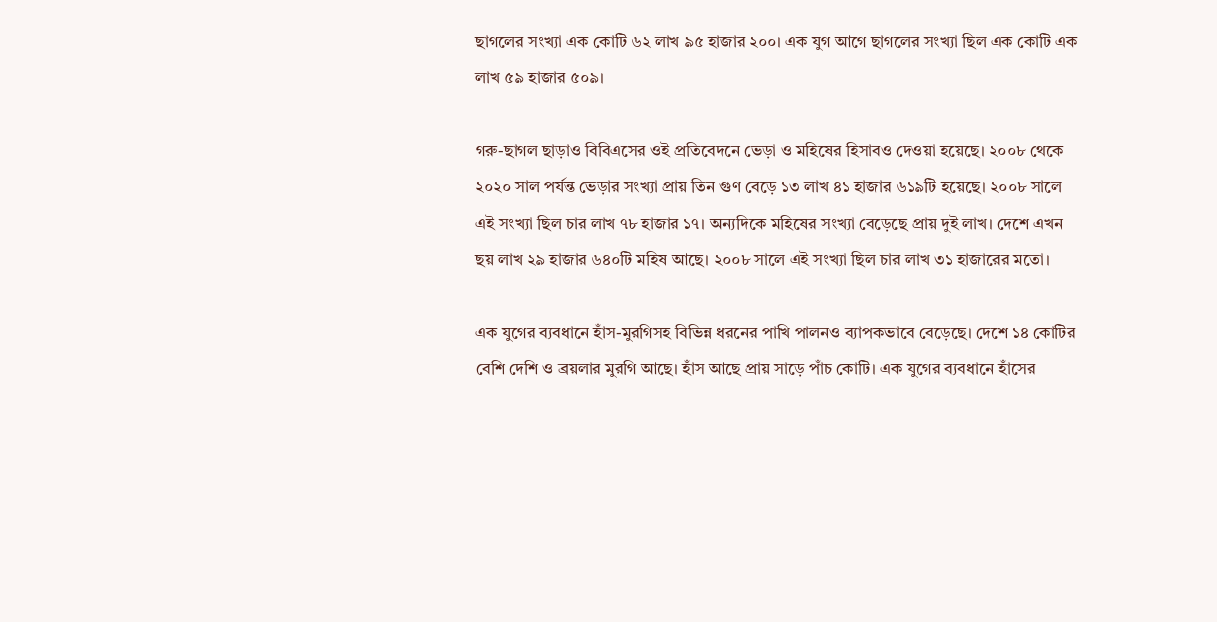ছাগলের সংখ্যা এক কোটি ৬২ লাখ ৯৫ হাজার ২০০। এক যুগ আগে ছাগলের সংখ্যা ছিল এক কোটি এক লাখ ৫৯ হাজার ৫০৯।

গরু-ছাগল ছাড়াও বিবিএসের ওই প্রতিবেদনে ভেড়া ও মহিষের হিসাবও দেওয়া হয়েছে। ২০০৮ থেকে ২০২০ সাল পর্যন্ত ভেড়ার সংখ্যা প্রায় তিন গুণ বেড়ে ১৩ লাখ ৪১ হাজার ৬১৯টি হয়েছে। ২০০৮ সালে এই সংখ্যা ছিল চার লাখ ৭৮ হাজার ১৭। অন্যদিকে মহিষের সংখ্যা বেড়েছে প্রায় দুই লাখ। দেশে এখন ছয় লাখ ২৯ হাজার ৬৪০টি মহিষ আছে। ২০০৮ সালে এই সংখ্যা ছিল চার লাখ ৩১ হাজারের মতো।

এক যুগের ব্যবধানে হাঁস-মুরগিসহ বিভিন্ন ধরনের পাখি পালনও ব্যাপকভাবে বেড়েছে। দেশে ১৪ কোটির বেশি দেশি ও ব্রয়লার মুরগি আছে। হাঁস আছে প্রায় সাড়ে পাঁচ কোটি। এক যুগের ব্যবধানে হাঁসের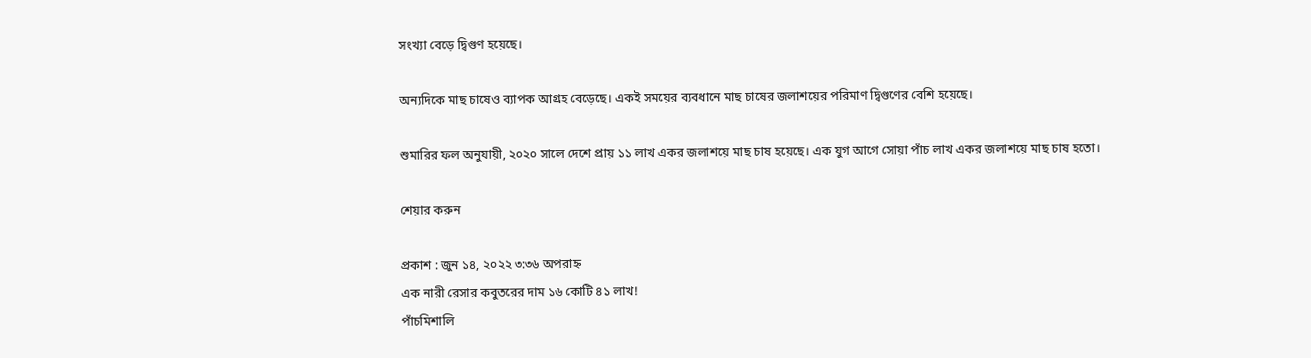সংখ্যা বেড়ে দ্বিগুণ হয়েছে।

অন্যদিকে মাছ চাষেও ব্যাপক আগ্রহ বেড়েছে। একই সময়ের ব্যবধানে মাছ চাষের জলাশয়ের পরিমাণ দ্বিগুণের বেশি হয়েছে।

শুমারির ফল অনুযায়ী, ২০২০ সালে দেশে প্রায় ১১ লাখ একর জলাশয়ে মাছ চাষ হয়েছে। এক যুগ আগে সোয়া পাঁচ লাখ একর জলাশয়ে মাছ চাষ হতো।

শেয়ার করুন

প্রকাশ : জুন ১৪, ২০২২ ৩:৩৬ অপরাহ্ন
এক নারী রেসার কবুতরের দাম ১৬ কোটি ৪১ লাখ!
পাঁচমিশালি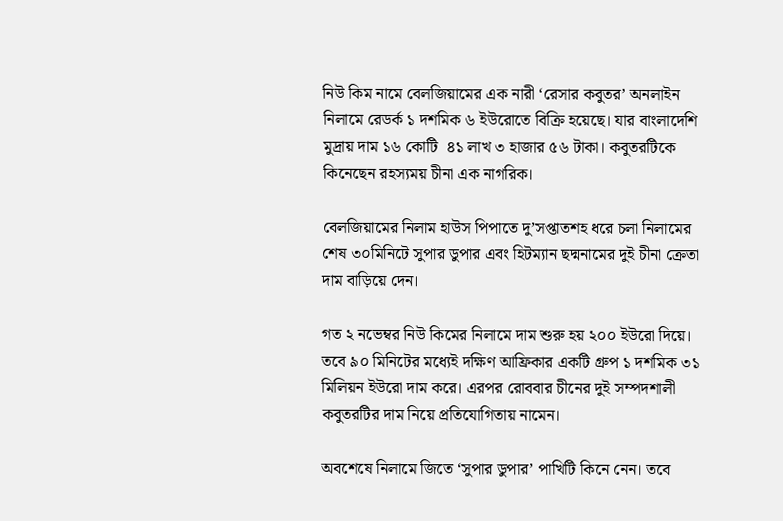নিউ কিম নামে বেলজিয়ামের এক নারী ‘রেসার কবুতর’ অনলাইন নিলামে রেডর্ক ১ দশমিক ৬ ইউরোতে বিক্রি হয়েছে। যার বাংলাদেশি মুদ্রায় দাম ১৬ কোটি  ৪১ লাখ ৩ হাজার ৫৬ টাকা। কবুতরটিকে কিনেছেন রহস্যময় চীনা এক নাগরিক।

বেলজিয়ামের নিলাম হাউস পিপাতে দু’সপ্তাতশহ ধরে চলা নিলামের শেষ ৩০মিনিটে সুপার ডুপার এবং হিটম্যান ছদ্মনামের দুই চীনা ক্রেতা দাম বাড়িয়ে দেন।

গত ২ নভেম্বর নিউ কিমের নিলামে দাম শুরু হয় ২০০ ইউরো দিয়ে। তবে ৯০ মিনিটের মধ্যেই দক্ষিণ আফ্রিকার একটি গ্রুপ ১ দশমিক ৩১ মিলিয়ন ইউরো দাম করে। এরপর রোববার চীনের দুই সম্পদশালী কবুতরটির দাম নিয়ে প্রতিযোগিতায় নামেন।

অবশেষে নিলামে জিতে ‘সুপার ডুপার’ পাখিটি কিনে নেন। তবে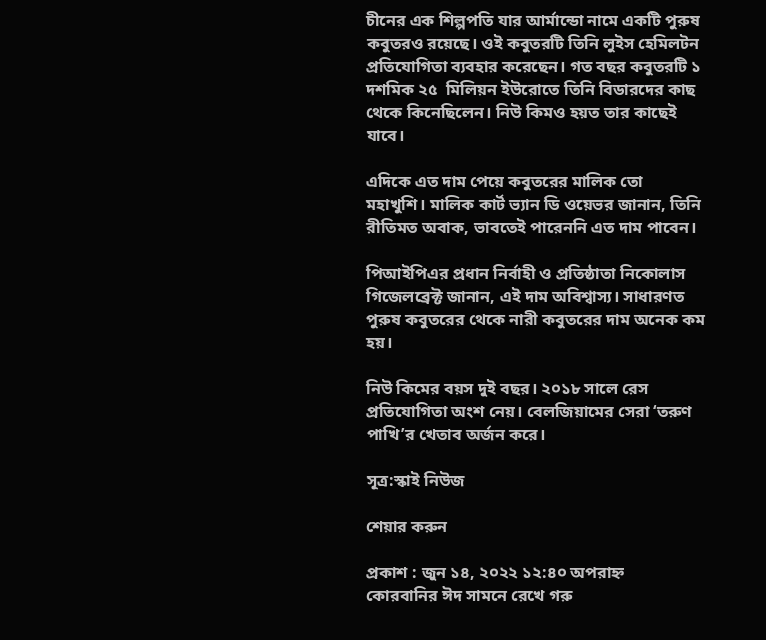চীনের এক শিল্পপতি যার আর্মান্ডো নামে একটি পুরুষ কবুতরও রয়েছে। ওই কবুতরটি তিনি লুইস হেমিলটন প্রতিযোগিতা ব্যবহার করেছেন। গত বছর কবুতরটি ১ দশমিক ২৫  মিলিয়ন ইউরোতে তিনি বিডারদের কাছ থেকে কিনেছিলেন। নিউ কিমও হয়ত তার কাছেই যাবে।

এদিকে এত দাম পেয়ে কবুতরের মালিক তো মহাখুশি। মালিক কার্ট ভ্যান ডি ওয়েভর জানান, তিনি রীতিমত অবাক, ভাবতেই পারেননি এত দাম পাবেন।

পিআইপিএর প্রধান নির্বাহী ও প্রতিষ্ঠাতা নিকোলাস গিজেলব্রেক্ট জানান, এই দাম অবিশ্বাস্য। সাধারণত পুরুষ কবুতরের থেকে নারী কবুতরের দাম অনেক কম হয়।

নিউ কিমের বয়স দুই বছর। ২০১৮ সালে রেস প্রতিযোগিতা অংশ নেয়। বেলজিয়ামের সেরা ‘তরুণ পাখি’র খেতাব অর্জন করে।

সূত্র:স্কাই নিউজ

শেয়ার করুন

প্রকাশ : জুন ১৪, ২০২২ ১২:৪০ অপরাহ্ন
কোরবানির ঈদ সামনে রেখে গরু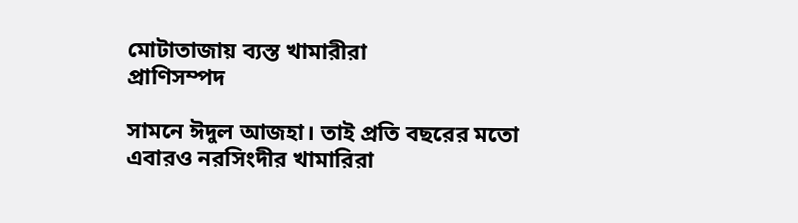মোটাতাজায় ব্যস্ত খামারীরা
প্রাণিসম্পদ

সামনে ঈদুল আজহা। তাই প্রতি বছরের মতো এবারও নরসিংদীর খামারিরা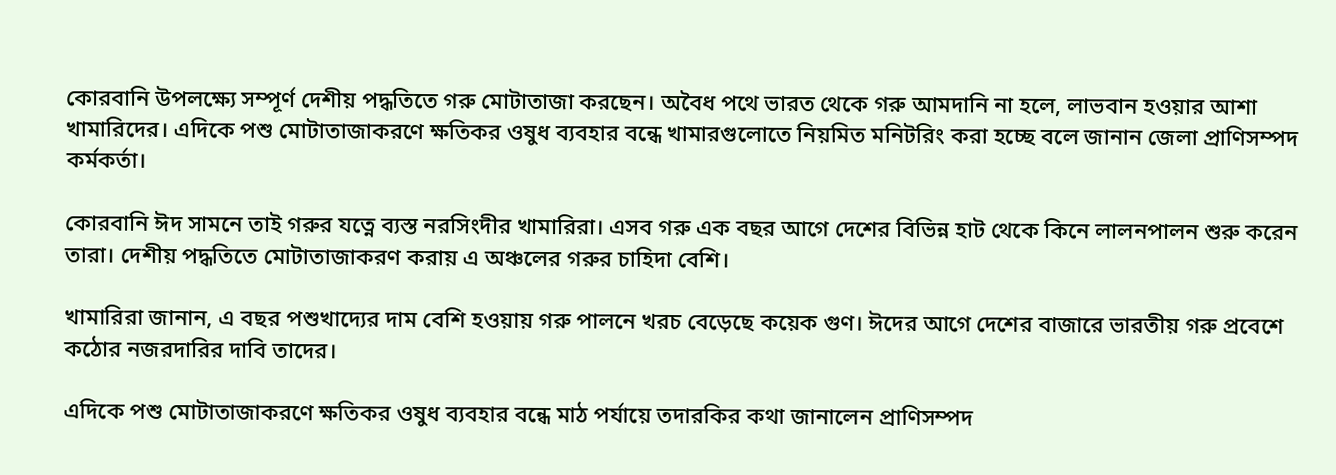কোরবানি উপলক্ষ্যে সম্পূর্ণ দেশীয় পদ্ধতিতে গরু মোটাতাজা করছেন। অবৈধ পথে ভারত থেকে গরু আমদানি না হলে, লাভবান হওয়ার আশা খামারিদের। এদিকে পশু মোটাতাজাকরণে ক্ষতিকর ওষুধ ব্যবহার বন্ধে খামারগুলোতে নিয়মিত মনিটরিং করা হচ্ছে বলে জানান জেলা প্রাণিসম্পদ কর্মকর্তা।

কোরবানি ঈদ সামনে তাই গরুর যত্নে ব্যস্ত নরসিংদীর খামারিরা। এসব গরু এক বছর আগে দেশের বিভিন্ন হাট থেকে কিনে লালনপালন শুরু করেন তারা। দেশীয় পদ্ধতিতে মোটাতাজাকরণ করায় এ অঞ্চলের গরুর চাহিদা বেশি।

খামারিরা জানান, এ বছর পশুখাদ্যের দাম বেশি হওয়ায় গরু পালনে খরচ বেড়েছে কয়েক গুণ। ঈদের আগে দেশের বাজারে ভারতীয় গরু প্রবেশে কঠোর নজরদারির দাবি তাদের।

এদিকে পশু মোটাতাজাকরণে ক্ষতিকর ওষুধ ব্যবহার বন্ধে মাঠ পর্যায়ে তদারকির কথা জানালেন প্রাণিসম্পদ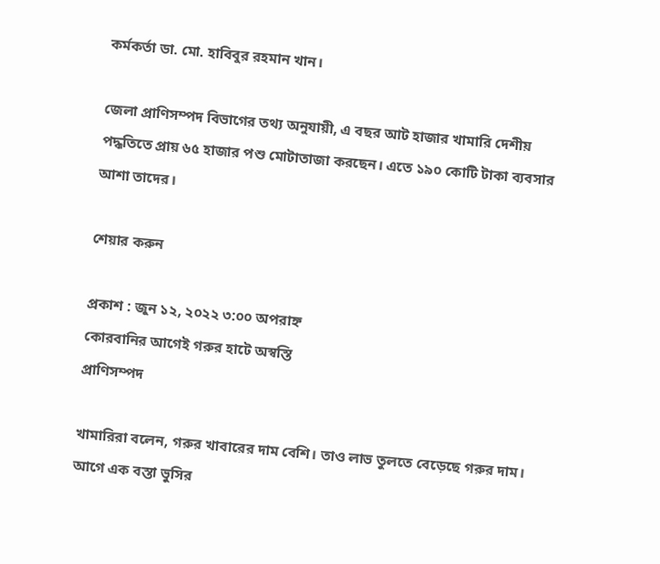কর্মকর্তা ডা. মো. হাবিবুর রহমান খান।

জেলা প্রাণিসম্পদ বিভাগের তথ্য অনুযায়ী, এ বছর আট হাজার খামারি দেশীয় পদ্ধতিতে প্রায় ৬৫ হাজার পশু মোটাতাজা করছেন। এতে ১৯০ কোটি টাকা ব্যবসার আশা তাদের।

শেয়ার করুন

প্রকাশ : জুন ১২, ২০২২ ৩:০০ অপরাহ্ন
কোরবানির আগেই গরুর হাটে অস্বস্তি
প্রাণিসম্পদ

খামারিরা বলেন, গরুর খাবারের দাম বেশি। তাও লাভ তুলতে বেড়েছে গরুর দাম। আগে এক বস্তা ভুসির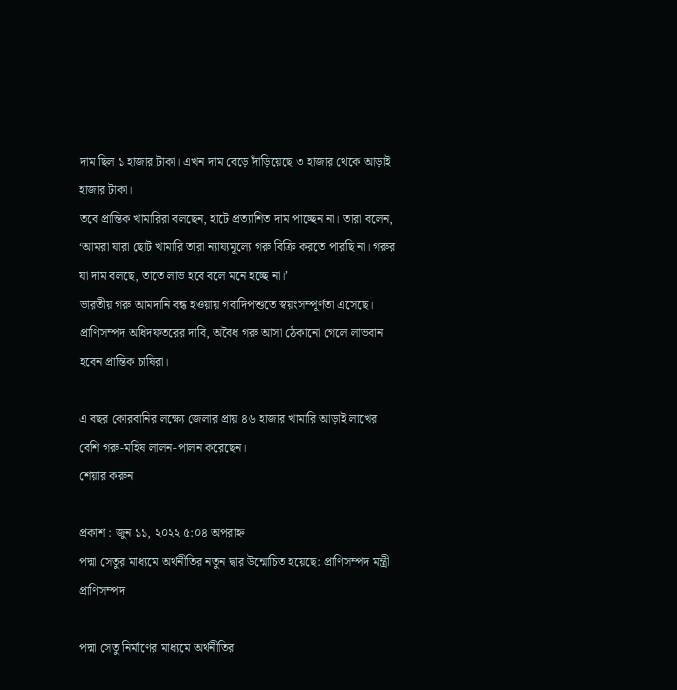দাম ছিল ১ হাজার টাকা। এখন দাম বেড়ে দাঁড়িয়েছে ৩ হাজার থেকে আড়াই হাজার টাকা।
তবে প্রান্তিক খামারিরা বলছেন, হাটে প্রত্যাশিত দাম পাচ্ছেন না। তারা বলেন, ‘আমরা যারা ছোট খামারি তারা ন্যায্যমূল্যে গরু বিক্রি করতে পারছি না। গরুর যা দাম বলছে, তাতে লাভ হবে বলে মনে হচ্ছে না।’
ভারতীয় গরু আমদানি বন্ধ হওয়ায় গবাদিপশুতে স্বয়ংসম্পূর্ণতা এসেছে। প্রাণিসম্পদ অধিদফতরের দাবি, অবৈধ গরু আসা ঠেকানো গেলে লাভবান হবেন প্রান্তিক চাষিরা।

এ বছর কোরবানির লক্ষ্যে জেলার প্রায় ৪৬ হাজার খামারি আড়াই লাখের বেশি গরু-মহিষ লালন-পালন করেছেন।
শেয়ার করুন

প্রকাশ : জুন ১১, ২০২২ ৫:০৪ অপরাহ্ন
পদ্মা সেতুর মাধ্যমে অর্থনীতির নতুন দ্বার উন্মোচিত হয়েছে: প্রাণিসম্পদ মন্ত্রী
প্রাণিসম্পদ

পদ্মা সেতু নির্মাণের মাধ্যমে অর্থনীতির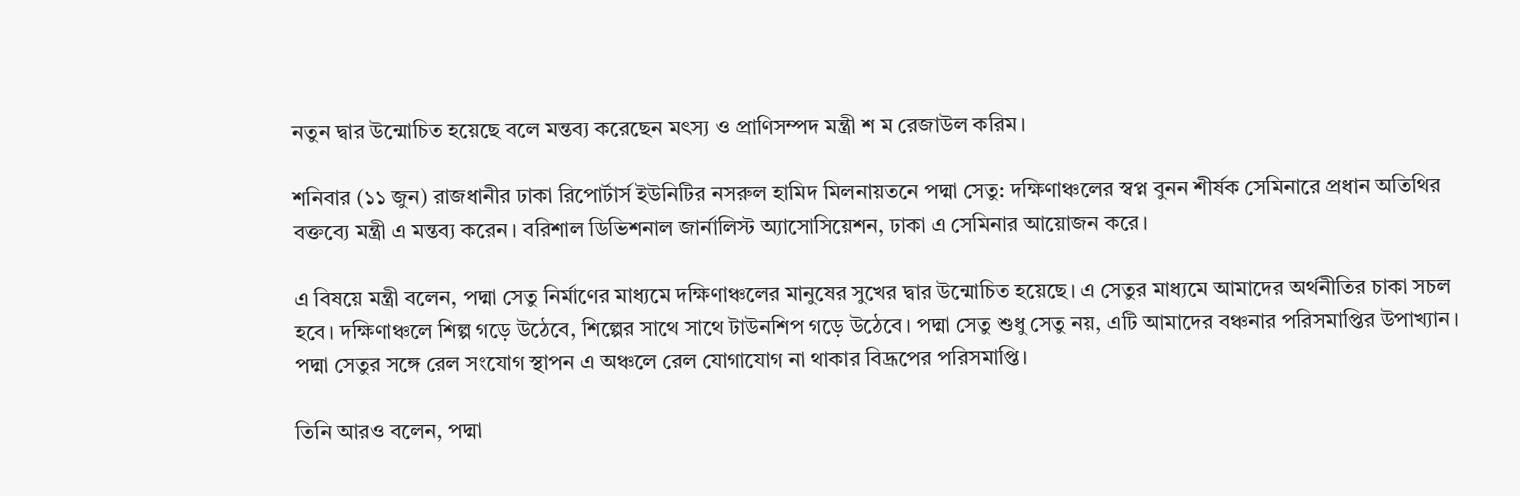নতুন দ্বার উন্মোচিত হয়েছে বলে মন্তব্য করেছেন মৎস্য ও প্রাণিসম্পদ মন্ত্রী শ ম রেজাউল করিম।

শনিবার (১১ জুন) রাজধানীর ঢাকা রিপোর্টার্স ইউনিটির নসরুল হামিদ মিলনায়তনে পদ্মা সেতু: দক্ষিণাঞ্চলের স্বপ্ন বুনন শীর্ষক সেমিনারে প্রধান অতিথির বক্তব্যে মন্ত্রী এ মন্তব্য করেন। বরিশাল ডিভিশনাল জার্নালিস্ট অ্যাসোসিয়েশন, ঢাকা এ সেমিনার আয়োজন করে।

এ বিষয়ে মন্ত্রী বলেন, পদ্মা সেতু নির্মাণের মাধ্যমে দক্ষিণাঞ্চলের মানুষের সুখের দ্বার উন্মোচিত হয়েছে। এ সেতুর মাধ্যমে আমাদের অর্থনীতির চাকা সচল হবে। দক্ষিণাঞ্চলে শিল্প গড়ে উঠেবে, শিল্পের সাথে সাথে টাউনশিপ গড়ে উঠেবে। পদ্মা সেতু শুধু সেতু নয়, এটি আমাদের বঞ্চনার পরিসমাপ্তির উপাখ্যান। পদ্মা সেতুর সঙ্গে রেল সংযোগ স্থাপন এ অঞ্চলে রেল যোগাযোগ না থাকার বিদ্রূপের পরিসমাপ্তি।

তিনি আরও বলেন, পদ্মা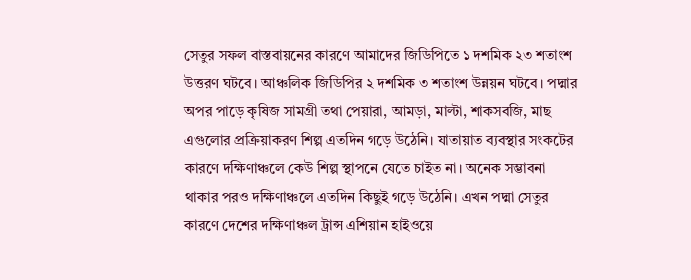সেতুর সফল বাস্তবায়নের কারণে আমাদের জিডিপিতে ১ দশমিক ২৩ শতাংশ উত্তরণ ঘটবে। আঞ্চলিক জিডিপির ২ দশমিক ৩ শতাংশ উন্নয়ন ঘটবে। পদ্মার অপর পাড়ে কৃষিজ সামগ্রী তথা পেয়ারা, আমড়া, মাল্টা, শাকসবজি, মাছ এগুলোর প্রক্রিয়াকরণ শিল্প এতদিন গড়ে উঠেনি। যাতায়াত ব্যবস্থার সংকটের কারণে দক্ষিণাঞ্চলে কেউ শিল্প স্থাপনে যেতে চাইত না। অনেক সম্ভাবনা থাকার পরও দক্ষিণাঞ্চলে এতদিন কিছুই গড়ে উঠেনি। এখন পদ্মা সেতুর কারণে দেশের দক্ষিণাঞ্চল ট্রান্স এশিয়ান হাইওয়ে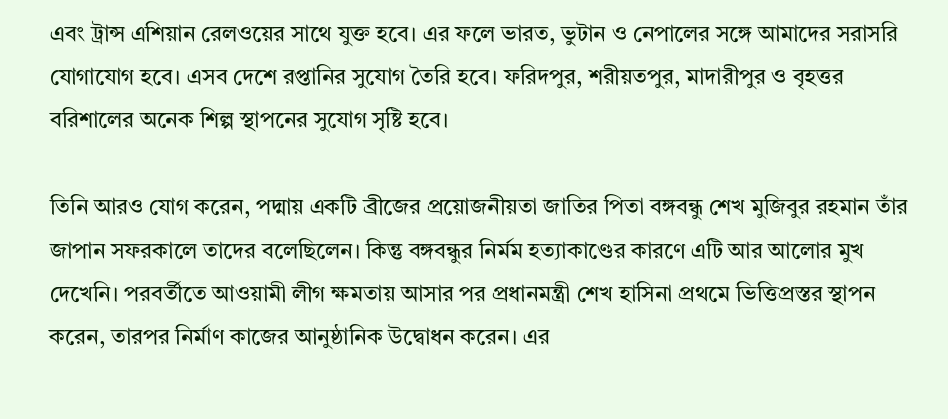এবং ট্রান্স এশিয়ান রেলওয়ের সাথে যুক্ত হবে। এর ফলে ভারত, ভুটান ও নেপালের সঙ্গে আমাদের সরাসরি যোগাযোগ হবে। এসব দেশে রপ্তানির সুযোগ তৈরি হবে। ফরিদপুর, শরীয়তপুর, মাদারীপুর ও বৃহত্তর বরিশালের অনেক শিল্প স্থাপনের সুযোগ সৃষ্টি হবে।

তিনি আরও যোগ করেন, পদ্মায় একটি ব্রীজের প্রয়োজনীয়তা জাতির পিতা বঙ্গবন্ধু শেখ মুজিবুর রহমান তাঁর জাপান সফরকালে তাদের বলেছিলেন। কিন্তু বঙ্গবন্ধুর নির্মম হত্যাকাণ্ডের কারণে এটি আর আলোর মুখ দেখেনি। পরবর্তীতে আওয়ামী লীগ ক্ষমতায় আসার পর প্রধানমন্ত্রী শেখ হাসিনা প্রথমে ভিত্তিপ্রস্তর স্থাপন করেন, তারপর নির্মাণ কাজের আনুষ্ঠানিক উদ্বোধন করেন। এর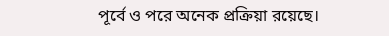পূর্বে ও পরে অনেক প্রক্রিয়া রয়েছে।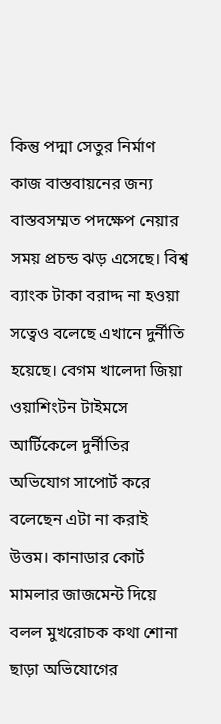কিন্তু পদ্মা সেতুর নির্মাণ কাজ বাস্তবায়নের জন্য বাস্তবসম্মত পদক্ষেপ নেয়ার সময় প্রচন্ড ঝড় এসেছে। বিশ্ব ব্যাংক টাকা বরাদ্দ না হওয়া সত্বেও বলেছে এখানে দুর্নীতি হয়েছে। বেগম খালেদা জিয়া ওয়াশিংটন টাইমসে আর্টিকেলে দুর্নীতির অভিযোগ সাপোর্ট করে বলেছেন এটা না করাই উত্তম। কানাডার কোর্ট মামলার জাজমেন্ট দিয়ে বলল মুখরোচক কথা শোনা ছাড়া অভিযোগের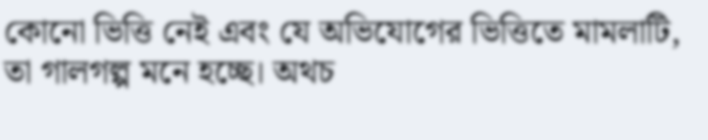কোনো ভিত্তি নেই এবং যে অভিযোগের ভিত্তিতে মামলাটি, তা গালগল্প মনে হচ্ছে। অথচ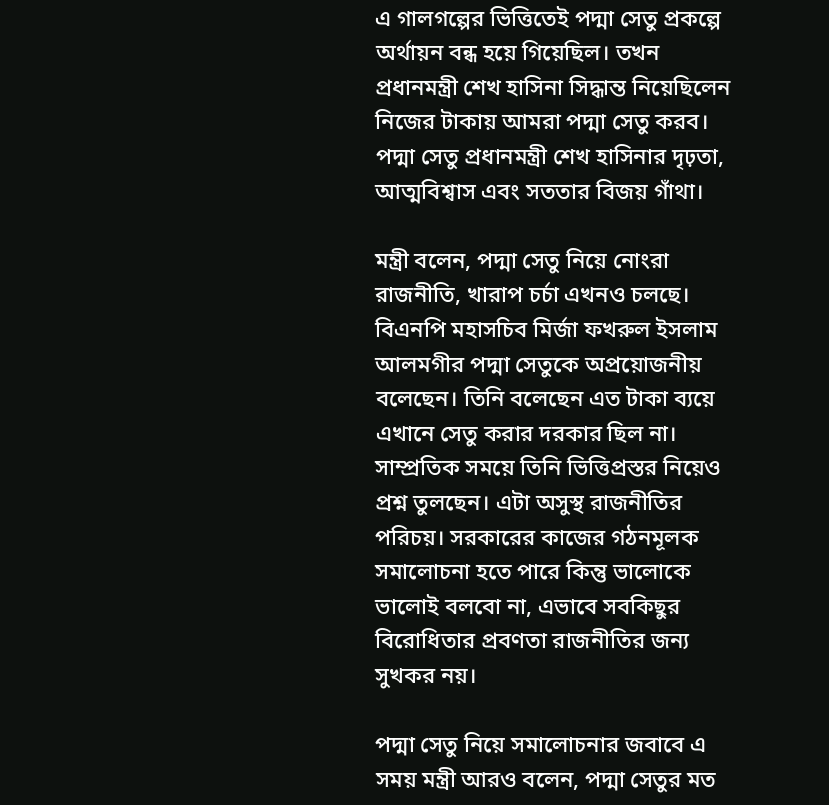এ গালগল্পের ভিত্তিতেই পদ্মা সেতু প্রকল্পে অর্থায়ন বন্ধ হয়ে গিয়েছিল। তখন প্রধানমন্ত্রী শেখ হাসিনা সিদ্ধান্ত নিয়েছিলেন নিজের টাকায় আমরা পদ্মা সেতু করব। পদ্মা সেতু প্রধানমন্ত্রী শেখ হাসিনার দৃঢ়তা, আত্মবিশ্বাস এবং সততার বিজয় গাঁথা।

মন্ত্রী বলেন, পদ্মা সেতু নিয়ে নোংরা রাজনীতি, খারাপ চর্চা এখনও চলছে। বিএনপি মহাসচিব মির্জা ফখরুল ইসলাম আলমগীর পদ্মা সেতুকে অপ্রয়োজনীয় বলেছেন। তিনি বলেছেন এত টাকা ব্যয়ে এখানে সেতু করার দরকার ছিল না। সাম্প্রতিক সময়ে তিনি ভিত্তিপ্রস্তর নিয়েও প্রশ্ন তুলছেন। এটা অসুস্থ রাজনীতির পরিচয়। সরকারের কাজের গঠনমূলক সমালোচনা হতে পারে কিন্তু ভালোকে ভালোই বলবো না, এভাবে সবকিছুর বিরোধিতার প্রবণতা রাজনীতির জন্য সুখকর নয়।

পদ্মা সেতু নিয়ে সমালোচনার জবাবে এ সময় মন্ত্রী আরও বলেন, পদ্মা সেতুর মত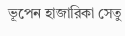ভূপেন হাজারিকা সেতু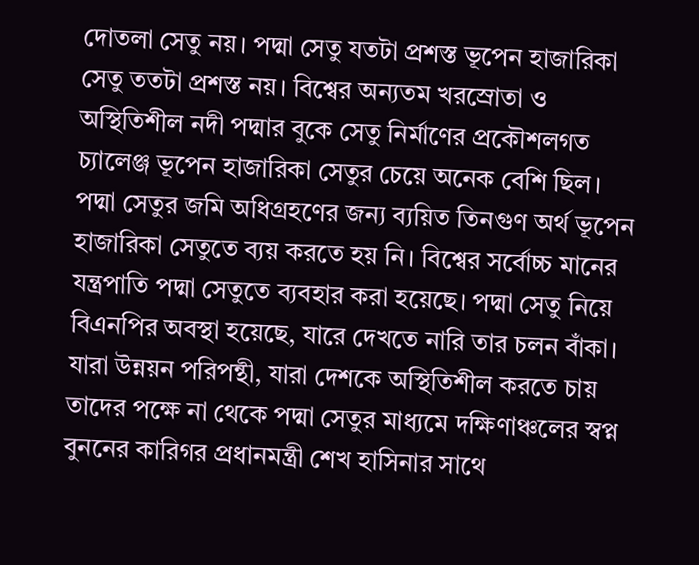দোতলা সেতু নয়। পদ্মা সেতু যতটা প্রশস্ত ভূপেন হাজারিকা সেতু ততটা প্রশস্ত নয়। বিশ্বের অন্যতম খরস্রোতা ও অস্থিতিশীল নদী পদ্মার বুকে সেতু নির্মাণের প্রকৌশলগত চ্যালেঞ্জ ভূপেন হাজারিকা সেতুর চেয়ে অনেক বেশি ছিল। পদ্মা সেতুর জমি অধিগ্রহণের জন্য ব্যয়িত তিনগুণ অর্থ ভূপেন হাজারিকা সেতুতে ব্যয় করতে হয় নি। বিশ্বের সর্বোচ্চ মানের যন্ত্রপাতি পদ্মা সেতুতে ব্যবহার করা হয়েছে। পদ্মা সেতু নিয়ে বিএনপির অবস্থা হয়েছে, যারে দেখতে নারি তার চলন বাঁকা। যারা উন্নয়ন পরিপন্থী, যারা দেশকে অস্থিতিশীল করতে চায় তাদের পক্ষে না থেকে পদ্মা সেতুর মাধ্যমে দক্ষিণাঞ্চলের স্বপ্ন বুননের কারিগর প্রধানমন্ত্রী শেখ হাসিনার সাথে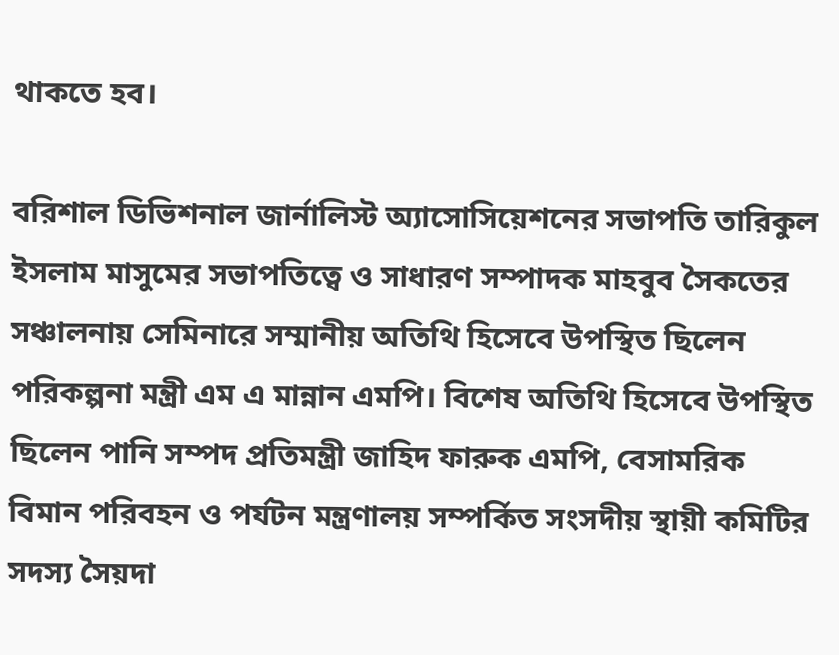থাকতে হব।

বরিশাল ডিভিশনাল জার্নালিস্ট অ্যাসোসিয়েশনের সভাপতি তারিকুল ইসলাম মাসুমের সভাপতিত্বে ও সাধারণ সম্পাদক মাহবুব সৈকতের সঞ্চালনায় সেমিনারে সম্মানীয় অতিথি হিসেবে উপস্থিত ছিলেন পরিকল্পনা মন্ত্রী এম এ মান্নান এমপি। বিশেষ অতিথি হিসেবে উপস্থিত ছিলেন পানি সম্পদ প্রতিমন্ত্রী জাহিদ ফারুক এমপি, বেসামরিক বিমান পরিবহন ও পর্যটন মন্ত্রণালয় সম্পর্কিত সংসদীয় স্থায়ী কমিটির সদস্য সৈয়দা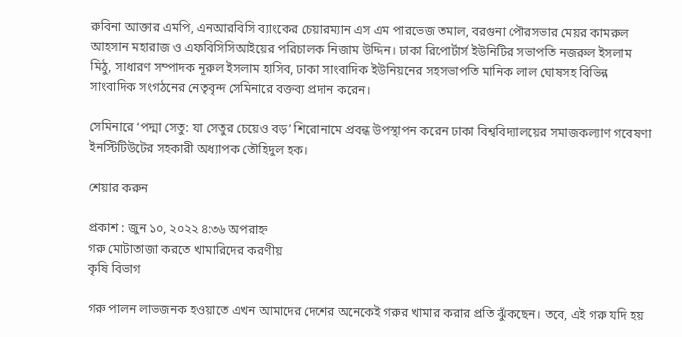রুবিনা আক্তার এমপি, এনআরবিসি ব্যাংকের চেয়ারম্যান এস এম পারভেজ তমাল, বরগুনা পৌরসভার মেয়র কামরুল আহসান মহারাজ ও এফবিসিসিআইয়ের পরিচালক নিজাম উদ্দিন। ঢাকা রিপোর্টার্স ইউনিটির সভাপতি নজরুল ইসলাম মিঠু, সাধারণ সম্পাদক নূরুল ইসলাম হাসিব, ঢাকা সাংবাদিক ইউনিয়নের সহসভাপতি মানিক লাল ঘোষসহ বিভিন্ন সাংবাদিক সংগঠনের নেতৃবৃন্দ সেমিনারে বক্তব্য প্রদান করেন।

সেমিনারে ‘পদ্মা সেতু: যা সেতুর চেয়েও বড়’ শিরোনামে প্রবন্ধ উপস্থাপন করেন ঢাকা বিশ্ববিদ্যালয়ের সমাজকল্যাণ গবেষণা ইনস্টিটিউটের সহকারী অধ্যাপক তৌহিদুল হক।

শেয়ার করুন

প্রকাশ : জুন ১০, ২০২২ ৪:৩৬ অপরাহ্ন
গরু মোটাতাজা করতে খামারিদের করণীয়
কৃষি বিভাগ

গরু পালন লাভজনক হওয়াতে এখন আমাদের দেশের অনেকেই গরুর খামার করার প্রতি ঝুঁকছেন। তবে, এই গরু যদি হয়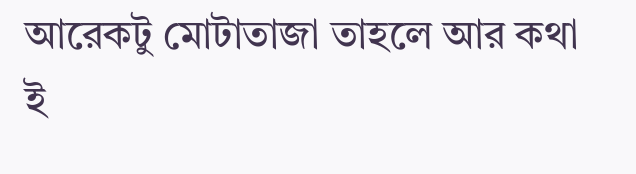আরেকটু মোটাতাজা তাহলে আর কথা ই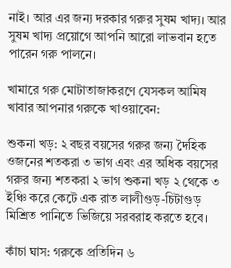নাই। আর এর জন্য দরকার গরুর সুষম খাদ্য। আর সুষম খাদ্য প্রয়োগে আপনি আরো লাভবান হতে পারেন গরু পালনে।

খামারে গরু মোটাতাজাকরণে যেসকল আমিষ খাবার আপনার গরুকে খাওয়াবেন:

শুকনা খড়: ২ বছর বয়সের গরুর জন্য দৈহিক ওজনের শতকরা ৩ ভাগ এবং এর অধিক বয়সের গরুর জন্য শতকরা ২ ভাগ শুকনা খড় ২ থেকে ৩ ইঞ্চি করে কেটে এক রাত লালীগুড়-চিটাগুড় মিশ্রিত পানিতে ভিজিয়ে সরবরাহ করতে হবে।

কাঁচা ঘাস: গরুকে প্রতিদিন ৬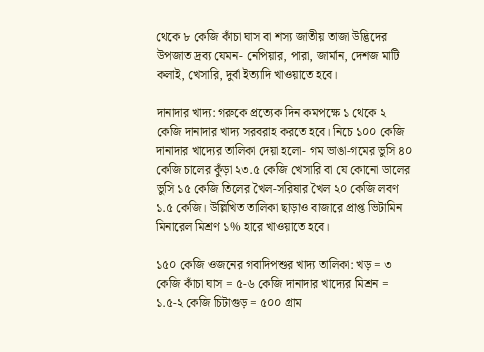থেকে ৮ কেজি কাঁচা ঘাস বা শস্য জাতীয় তাজা উদ্ভিদের উপজাত দ্রব্য যেমন- নেপিয়ার, পারা, জার্মান, দেশজ মাটি কলাই, খেসারি, দুর্বা ইত্যাদি খাওয়াতে হবে।

দানাদার খাদ্য: গরুকে প্রত্যেক দিন কমপক্ষে ১ থেকে ২ কেজি দানাদার খাদ্য সরবরাহ করতে হবে। নিচে ১০০ কেজি দানাদার খাদ্যের তালিকা দেয়া হলো- গম ভাঙা-গমের ভুসি ৪০ কেজি চালের কুঁড়া ২৩.৫ কেজি খেসারি বা যে কোনো ডালের ভুসি ১৫ কেজি তিলের খৈল-সরিষার খৈল ২০ কেজি লবণ ১.৫ কেজি। উল্লিখিত তালিকা ছাড়াও বাজারে প্রাপ্ত ভিটামিন মিনারেল মিশ্রণ ১% হারে খাওয়াতে হবে।

১৫০ কেজি ওজনের গবাদিপশুর খাদ্য তালিকা: খড় = ৩ কেজি কাঁচা ঘাস = ৫-৬ কেজি দানাদার খাদ্যের মিশ্রন = ১.৫-২ কেজি চিটাগুড় = ৫০০ গ্রাম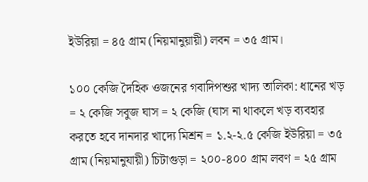ইউরিয়া = ৪৫ গ্রাম (নিয়মানুয়ায়ী) লবন = ৩৫ গ্রাম।

১০০ কেজি দৈহিক ওজনের গবাদিপশুর খাদ্য তালিকা: ধানের খড় = ২ কেজি সবুজ ঘাস = ২ কেজি (ঘাস না থাকলে খড় ব্যবহার করতে হবে দানদার খাদ্যে মিশ্রন = ১.২-২.৫ কেজি ইউরিয়া = ৩৫ গ্রাম (নিয়মানুযায়ী) চিটাগুড়া = ২০০-৪০০ গ্রাম লবণ = ২৫ গ্রাম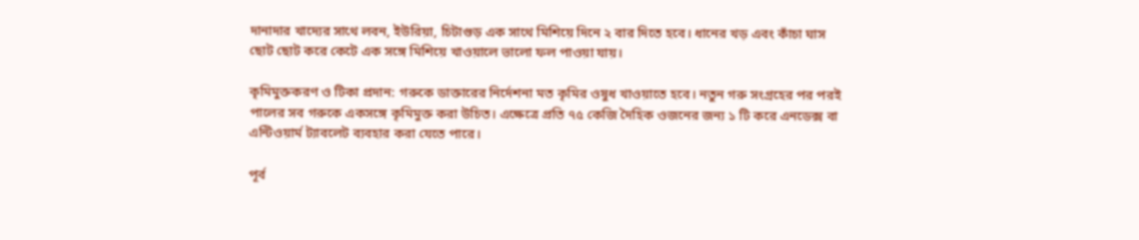দানাদার খাদ্যের সাথে লবন, ইউরিয়া, চিটাগুড় এক সাথে মিশিয়ে দিনে ২ বার দিতে হবে। ধানের খড় এবং কাঁচা ঘাস ছোট ছোট করে কেটে এক সঙ্গে মিশিয়ে খাওয়ালে ভালো ফল পাওয়া যায়।

কৃমিমুক্তকরণ ও টিকা প্রদান: গরুকে ডাক্তারের নির্দেশনা মত কৃমির ওষুধ খাওয়াতে হবে। নতুন গরু সংগ্রহের পর পরই পালের সব গরুকে একসঙ্গে কৃমিমুক্ত করা উচিত। এক্ষেত্রে প্রতি ৭৫ কেজি দৈহিক ওজনের জন্য ১ টি করে এনডেক্স বা এন্টিওয়ার্ম ট্যাবলেট ব্যবহার করা যেতে পারে।

পূর্ব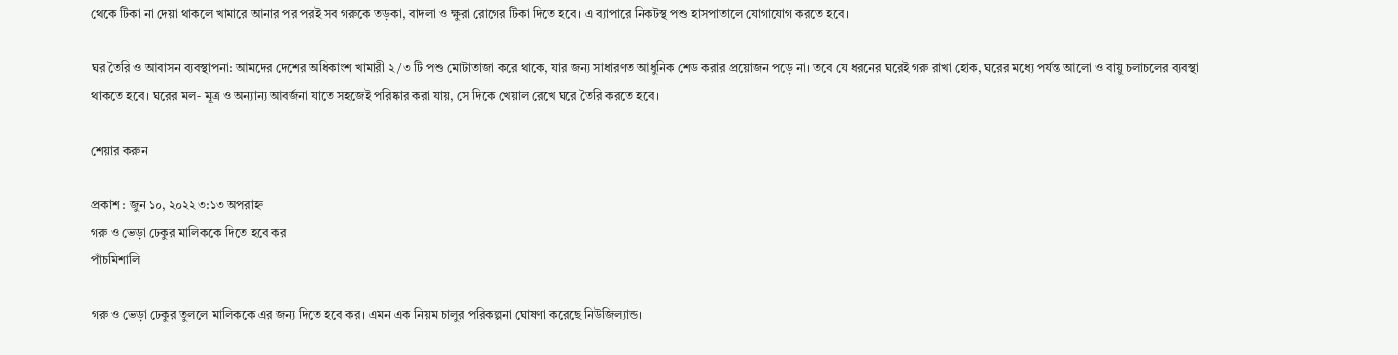থেকে টিকা না দেয়া থাকলে খামারে আনার পর পরই সব গরুকে তড়কা, বাদলা ও ক্ষুরা রোগের টিকা দিতে হবে। এ ব্যাপারে নিকটস্থ পশু হাসপাতালে যোগাযোগ করতে হবে।

ঘর তৈরি ও আবাসন ব্যবস্থাপনা: আমদের দেশের অধিকাংশ খামারী ২/৩ টি পশু মোটাতাজা করে থাকে, যার জন্য সাধারণত আধুনিক শেড করার প্রয়োজন পড়ে না। তবে যে ধরনের ঘরেই গরু রাখা হোক, ঘরের মধ্যে পর্যন্ত আলো ও বায়ু চলাচলের ব্যবস্থা থাকতে হবে। ঘরের মল- মূত্র ও অন্যান্য আবর্জনা যাতে সহজেই পরিষ্কার করা যায়, সে দিকে খেয়াল রেখে ঘরে তৈরি করতে হবে।

শেয়ার করুন

প্রকাশ : জুন ১০, ২০২২ ৩:১৩ অপরাহ্ন
গরু ও ভেড়া ঢেকুর মালিককে দিতে হবে কর
পাঁচমিশালি

গরু ও ভেড়া ঢেকুর তুললে মালিককে এর জন্য দিতে হবে কর। এমন এক নিয়ম চালুর পরিকল্পনা ঘোষণা করেছে নিউজিল্যান্ড।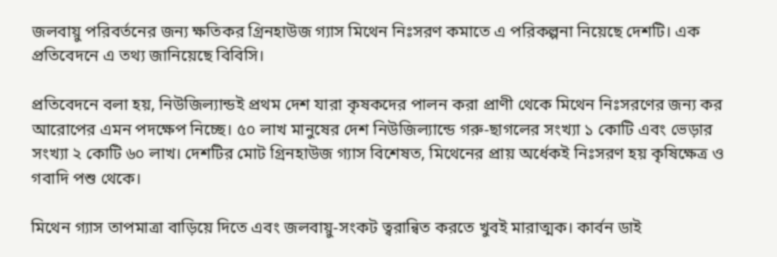জলবায়ু পরিবর্তনের জন্য ক্ষতিকর গ্রিনহাউজ গ্যাস মিথেন নিঃসরণ কমাতে এ পরিকল্পনা নিয়েছে দেশটি। এক প্রতিবেদনে এ তথ্য জানিয়েছে বিবিসি।

প্রতিবেদনে বলা হয়, নিউজিল্যান্ডই প্রথম দেশ যারা কৃষকদের পালন করা প্রাণী থেকে মিথেন নিঃসরণের জন্য কর আরোপের এমন পদক্ষেপ নিচ্ছে। ৫০ লাখ মানুষের দেশ নিউজিল্যান্ডে গরু-ছাগলের সংখ্যা ১ কোটি এবং ভেড়ার সংখ্যা ২ কোটি ৬০ লাখ। দেশটির মোট গ্রিনহাউজ গ্যাস বিশেষত, মিথেনের প্রায় অর্ধেকই নিঃসরণ হয় কৃষিক্ষেত্র ও গবাদি পশু থেকে।

মিথেন গ্যাস তাপমাত্রা বাড়িয়ে দিতে এবং জলবায়ু-সংকট ত্বরান্বিত করতে খুবই মারাত্মক। কার্বন ডাই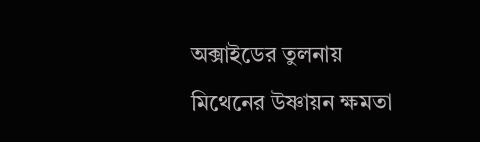অক্সাইডের তুলনায় মিথেনের উষ্ণায়ন ক্ষমতা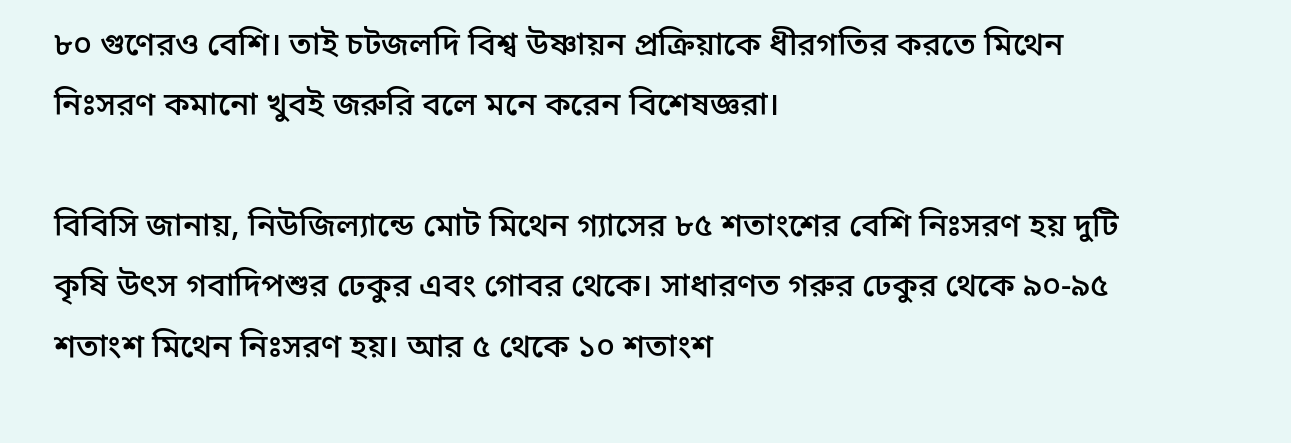৮০ গুণেরও বেশি। তাই চটজলদি বিশ্ব উষ্ণায়ন প্রক্রিয়াকে ধীরগতির করতে মিথেন নিঃসরণ কমানো খুবই জরুরি বলে মনে করেন বিশেষজ্ঞরা।

বিবিসি জানায়, নিউজিল্যান্ডে মোট মিথেন গ্যাসের ৮৫ শতাংশের বেশি নিঃসরণ হয় দুটি কৃষি উৎস গবাদিপশুর ঢেকুর এবং গোবর থেকে। সাধারণত গরুর ঢেকুর থেকে ৯০-৯৫ শতাংশ মিথেন নিঃসরণ হয়। আর ৫ থেকে ১০ শতাংশ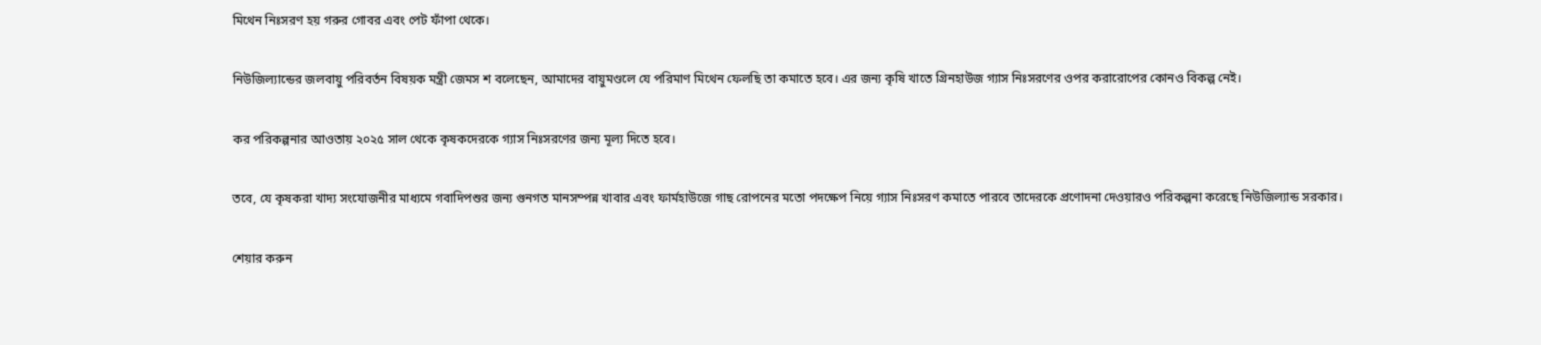মিথেন নিঃসরণ হয় গরুর গোবর এবং পেট ফাঁপা থেকে।

নিউজিল্যান্ডের জলবায়ু পরিবর্তন বিষয়ক মন্ত্রী জেমস শ বলেছেন, আমাদের বায়ুমণ্ডলে যে পরিমাণ মিথেন ফেলছি তা কমাতে হবে। এর জন্য কৃষি খাতে গ্রিনহাউজ গ্যাস নিঃসরণের ওপর করারোপের কোনও বিকল্প নেই।

কর পরিকল্পনার আওতায় ২০২৫ সাল থেকে কৃষকদেরকে গ্যাস নিঃসরণের জন্য মূল্য দিতে হবে।

তবে, যে কৃষকরা খাদ্য সংযোজনীর মাধ্যমে গবাদিপশুর জন্য গুনগত মানসম্পন্ন খাবার এবং ফার্মহাউজে গাছ রোপনের মতো পদক্ষেপ নিয়ে গ্যাস নিঃসরণ কমাতে পারবে তাদেরকে প্রণোদনা দেওয়ারও পরিকল্পনা করেছে নিউজিল্যান্ড সরকার।

শেয়ার করুন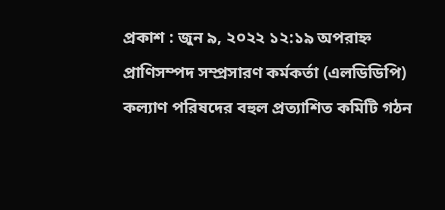প্রকাশ : জুন ৯, ২০২২ ১২:১৯ অপরাহ্ন
প্রাণিসম্পদ সম্প্রসারণ কর্মকর্তা (এলডিডিপি) কল্যাণ পরিষদের বহুল প্রত্যাশিত কমিটি গঠন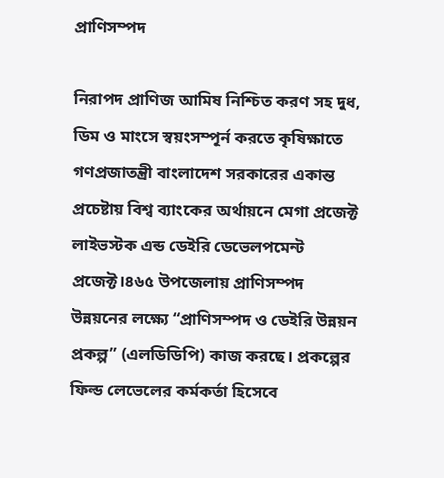প্রাণিসম্পদ

নিরাপদ প্রাণিজ আমিষ নিশ্চিত করণ সহ দুধ, ডিম ও মাংসে স্বয়ংসম্পূর্ন করতে কৃষিক্ষাতে গণপ্রজাতন্ত্রী বাংলাদেশ সরকারের একান্ত প্রচেষ্টায় বিশ্ব ব্যাংকের অর্থায়নে মেগা প্রজেক্ট লাইভস্টক এন্ড ডেইরি ডেভেলপমেন্ট প্রজেক্ট।‌৪৬৫ উপজেলায় প্রাণিসম্পদ উন্নয়নের লক্ষ্যে “প্রাণিসম্পদ ও ডেইরি উন্নয়ন প্রকল্প” (এলডিডিপি) কাজ করছে। প্রকল্পের ফিল্ড লেভেলের কর্মকর্তা হিসেবে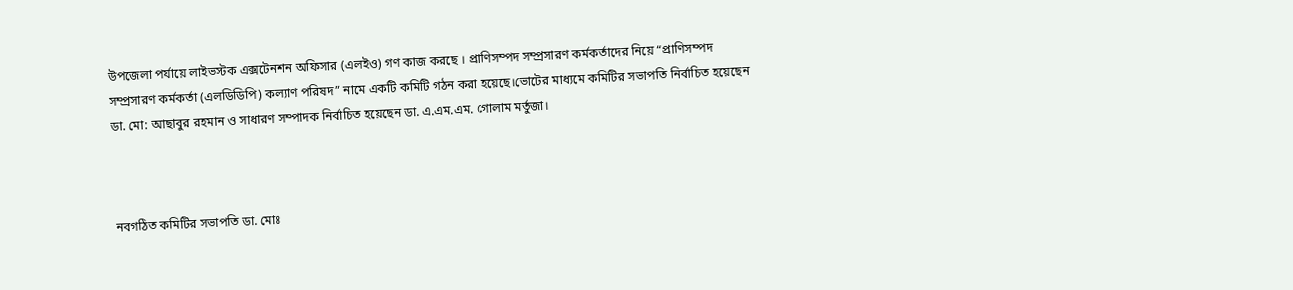উপজেলা পর্যায়ে লাইভস্টক এক্সটেনশন অফিসার (এলইও) গণ কাজ করছে । প্রাণিসম্পদ সম্প্রসারণ কর্মকর্তাদের নিয়ে “প্রাণিসম্পদ সম্প্রসারণ কর্মকর্তা (এলডিডিপি) কল্যাণ পরিষদ” নামে একটি কমিটি গঠন করা হয়েছে।ভোটের মাধ্যমে কমিটির সভাপতি নির্বাচিত হয়েছেন ডা. মো: আছাবুর রহমান ও সাধারণ সম্পাদক নির্বাচিত হয়েছেন ডা. এ.এম.এম. গোলাম মর্তুজা।



নবগঠিত কমিটির সভাপতি ডা. মোঃ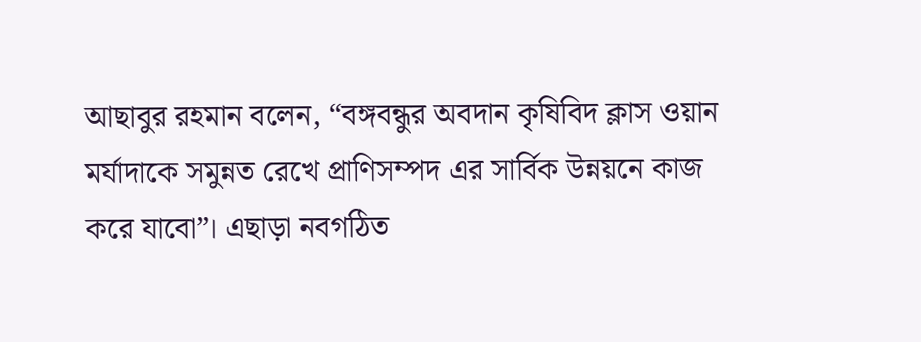আছাবুর রহমান বলেন, “বঙ্গবন্ধুর অবদান কৃষিবিদ ক্লাস ওয়ান মর্যাদাকে সমুন্নত রেখে প্রাণিসম্পদ এর সার্বিক উন্নয়নে কাজ করে যাবো”। এছাড়া নবগঠিত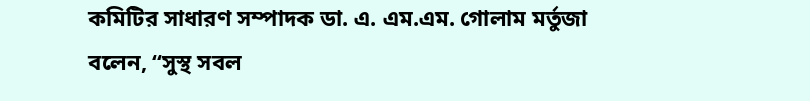কমিটির সাধারণ সম্পাদক ডা. এ. এম.এম. গোলাম মর্তুজা বলেন, “সুস্থ সবল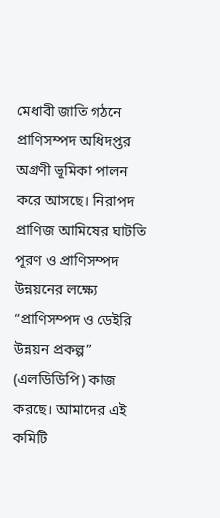মেধাবী জাতি গঠনে প্রাণিসম্পদ অধিদপ্তর অগ্রণী ভূমিকা পালন করে আসছে। নিরাপদ প্রাণিজ আমিষের ঘাটতি পূরণ ও প্রাণিসম্পদ উন্নয়নের লক্ষ্যে “প্রাণিসম্পদ ও ডেইরি উন্নয়ন প্রকল্প” (এলডিডিপি) কাজ করছে। আমাদের এই কমিটি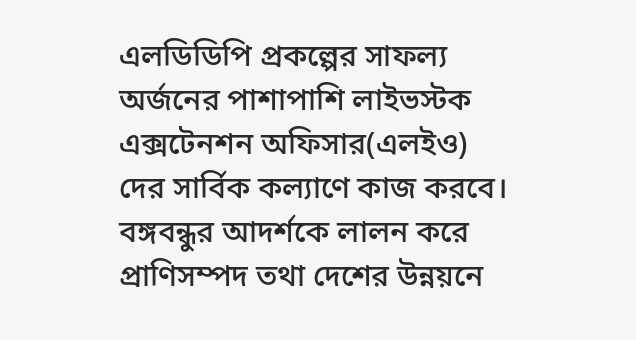এলডিডিপি প্রকল্পের সাফল্য অর্জনের পাশাপাশি লাইভস্টক এক্সটেনশন অফিসার(এলইও) দের সার্বিক কল্যাণে কাজ করবে। বঙ্গবন্ধুর আদর্শকে লালন করে প্রাণিসম্পদ তথা দেশের উন্নয়নে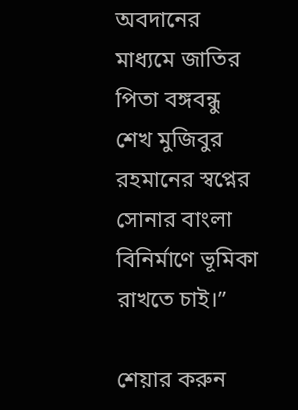অবদানের মাধ্যমে জাতির পিতা বঙ্গবন্ধু শেখ মুজিবুর রহমানের স্বপ্নের সোনার বাংলা বিনির্মাণে ভূমিকা রাখতে চাই।”

শেয়ার করুন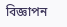বিজ্ঞাপন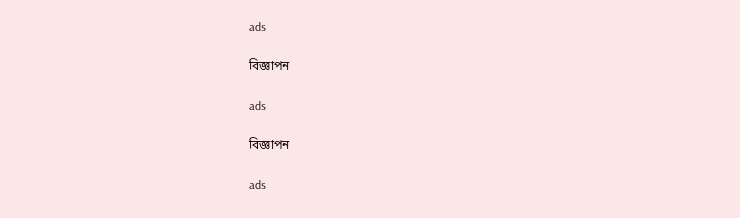ads

বিজ্ঞাপন

ads

বিজ্ঞাপন

ads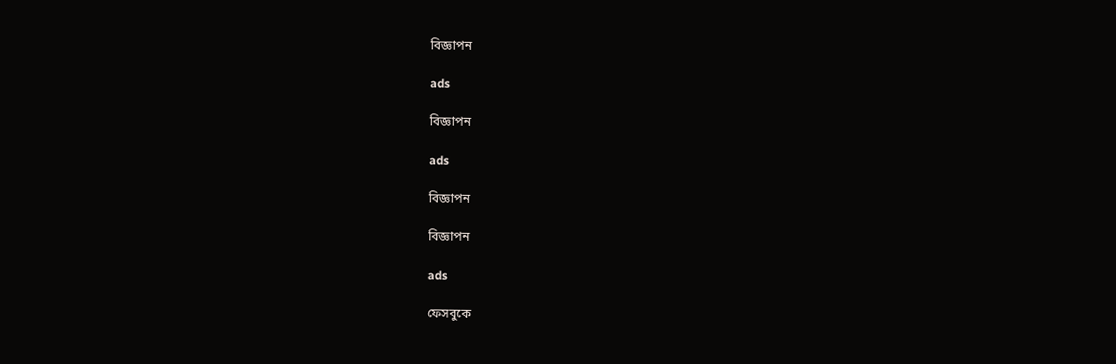বিজ্ঞাপন

ads

বিজ্ঞাপন

ads

বিজ্ঞাপন

বিজ্ঞাপন

ads

ফেসবুকে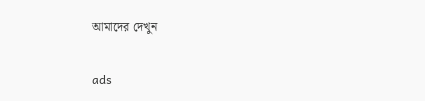আমাদের দেখুন

ads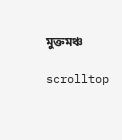মুক্তমঞ্চ

scrolltop